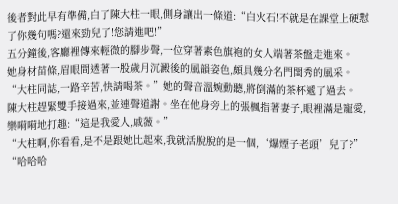後者對此早有準備,白了陳大柱一眼,側身讓出一條道:“白火石!不就是在課堂上硬懟了你幾句嗎?還來勁兒了!您請進吧!”
五分鐘後,客廳裡傳來輕微的腳步聲,一位穿著素色旗袍的女人端著茶盤走進來。
她身材苗條,眉眼間透著一股歲月沉澱後的風韻姿色,頗具幾分名門閨秀的風采。
“大柱同誌,一路辛苦,快請喝茶。”她的聲音溫婉動聽,將倒滿的茶杯遞了過去。
陳大柱趕緊雙手接過來,並連聲道謝。坐在他身旁上的張楓指著妻子,眼裡滿是寵愛,樂嗬嗬地打趣:“這是我愛人,戚薇。”
“大柱啊,你看看,是不是跟她比起來,我就活脫脫的是一個,‘爆煙子老頭’兒了?”
“哈哈哈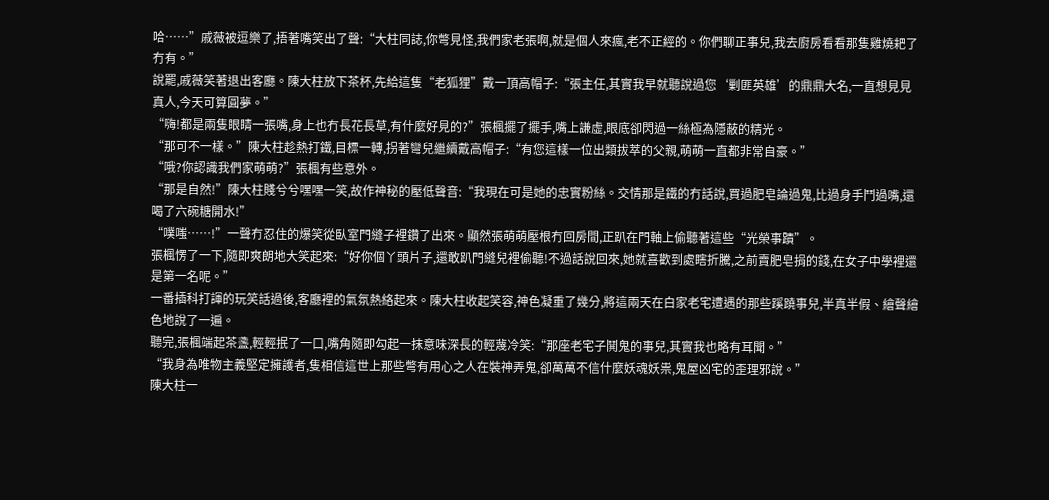哈……”戚薇被逗樂了,捂著嘴笑出了聲:“大柱同誌,你彆見怪,我們家老張啊,就是個人來瘋,老不正經的。你們聊正事兒,我去廚房看看那隻雞燒耙了冇有。”
說罷,戚薇笑著退出客廳。陳大柱放下茶杯,先給這隻“老狐狸”戴一頂高帽子:“張主任,其實我早就聽說過您‘剿匪英雄’的鼎鼎大名,一直想見見真人,今天可算圓夢。”
“嗨!都是兩隻眼睛一張嘴,身上也冇長花長草,有什麼好見的?”張楓擺了擺手,嘴上謙虛,眼底卻閃過一絲極為隱蔽的精光。
“那可不一樣。”陳大柱趁熱打鐵,目標一轉,拐著彎兒繼續戴高帽子:“有您這樣一位出類拔萃的父親,萌萌一直都非常自豪。”
“哦?你認識我們家萌萌?”張楓有些意外。
“那是自然!”陳大柱賤兮兮嘿嘿一笑,故作神秘的壓低聲音:“我現在可是她的忠實粉絲。交情那是鐵的冇話說,買過肥皂論過鬼,比過身手鬥過嘴,還喝了六碗糖開水!”
“噗嗤……!”一聲冇忍住的爆笑從臥室門縫子裡鑽了出來。顯然張萌萌壓根冇回房間,正趴在門軸上偷聽著這些“光榮事蹟”。
張楓愣了一下,隨即爽朗地大笑起來:“好你個丫頭片子,還敢趴門縫兒裡偷聽!不過話說回來,她就喜歡到處瞎折騰,之前賣肥皂捐的錢,在女子中學裡還是第一名呢。”
一番插科打諢的玩笑話過後,客廳裡的氣氛熱絡起來。陳大柱收起笑容,神色凝重了幾分,將這兩天在白家老宅遭遇的那些蹊蹺事兒,半真半假、繪聲繪色地說了一遍。
聽完,張楓端起茶盞,輕輕抿了一口,嘴角隨即勾起一抹意味深長的輕蔑冷笑:“那座老宅子鬨鬼的事兒,其實我也略有耳聞。”
“我身為唯物主義堅定擁護者,隻相信這世上那些彆有用心之人在裝神弄鬼,卻萬萬不信什麼妖魂妖祟,鬼屋凶宅的歪理邪說。”
陳大柱一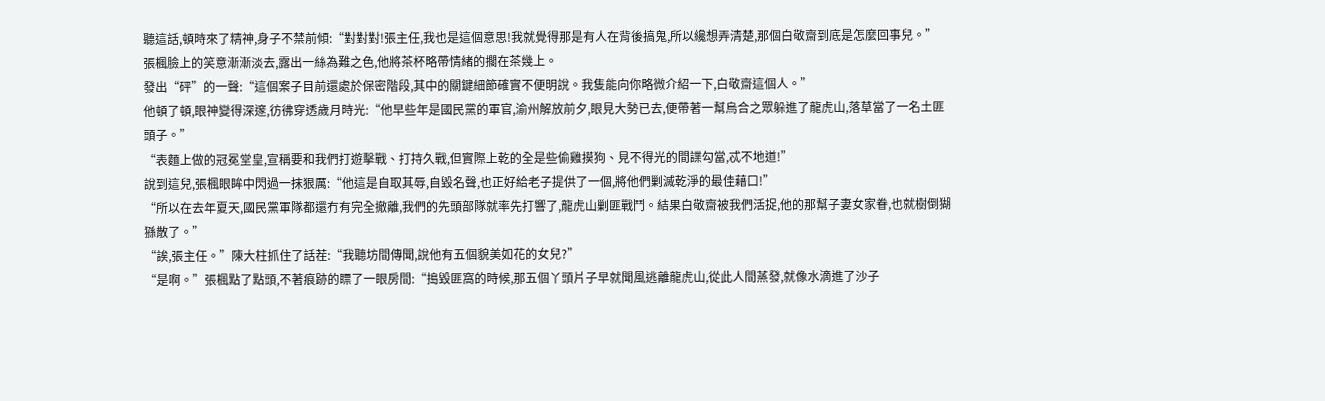聽這話,頓時來了精神,身子不禁前傾:“對對對!張主任,我也是這個意思!我就覺得那是有人在背後搞鬼,所以纔想弄清楚,那個白敬齋到底是怎麼回事兒。”
張楓臉上的笑意漸漸淡去,露出一絲為難之色,他將茶杯略帶情緒的擱在茶幾上。
發出“砰”的一聲:“這個案子目前還處於保密階段,其中的關鍵細節確實不便明說。我隻能向你略微介紹一下,白敬齋這個人。”
他頓了頓,眼神變得深邃,彷彿穿透歲月時光:“他早些年是國民黨的軍官,渝州解放前夕,眼見大勢已去,便帶著一幫烏合之眾躲進了龍虎山,落草當了一名土匪頭子。”
“表麵上做的冠冕堂皇,宣稱要和我們打遊擊戰、打持久戰,但實際上乾的全是些偷雞摸狗、見不得光的間諜勾當,忒不地道!”
說到這兒,張楓眼眸中閃過一抹狠厲:“他這是自取其辱,自毀名聲,也正好給老子提供了一個,將他們剿滅乾淨的最佳藉口!”
“所以在去年夏天,國民黨軍隊都還冇有完全撤離,我們的先頭部隊就率先打響了,龍虎山剿匪戰鬥。結果白敬齋被我們活捉,他的那幫子妻女家眷,也就樹倒猢猻散了。”
“誒,張主任。”陳大柱抓住了話茬:“我聽坊間傳聞,說他有五個貌美如花的女兒?”
“是啊。”張楓點了點頭,不著痕跡的瞟了一眼房間:“搗毀匪窩的時候,那五個丫頭片子早就聞風逃離龍虎山,從此人間蒸發,就像水滴進了沙子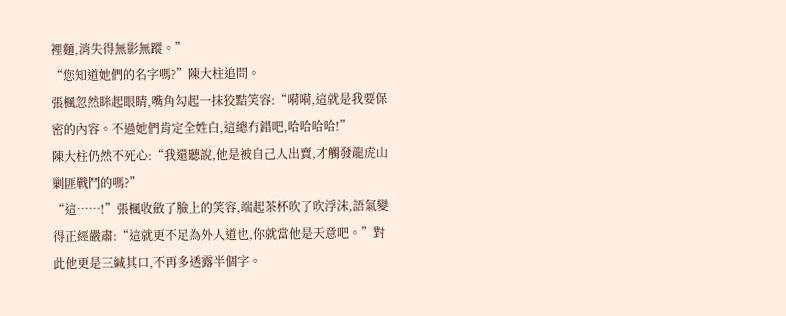裡麵,消失得無影無蹤。”
“您知道她們的名字嗎?”陳大柱追問。
張楓忽然眯起眼睛,嘴角勾起一抹狡黠笑容:“嗬嗬,這就是我要保密的內容。不過她們肯定全姓白,這總冇錯吧,哈哈哈哈!”
陳大柱仍然不死心:“我還聽說,他是被自己人出賣,才觸發龍虎山剿匪戰鬥的嗎?”
“這……!”張楓收斂了臉上的笑容,端起茶杯吹了吹浮沫,語氣變得正經嚴肅:“這就更不足為外人道也,你就當他是天意吧。”對此他更是三緘其口,不再多透露半個字。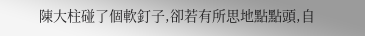陳大柱碰了個軟釘子,卻若有所思地點點頭,自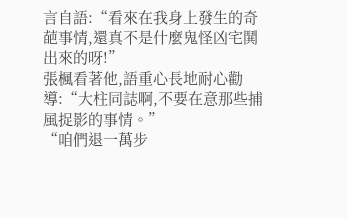言自語:“看來在我身上發生的奇葩事情,還真不是什麼鬼怪凶宅鬨出來的呀!”
張楓看著他,語重心長地耐心勸導:“大柱同誌啊,不要在意那些捕風捉影的事情。”
“咱們退一萬步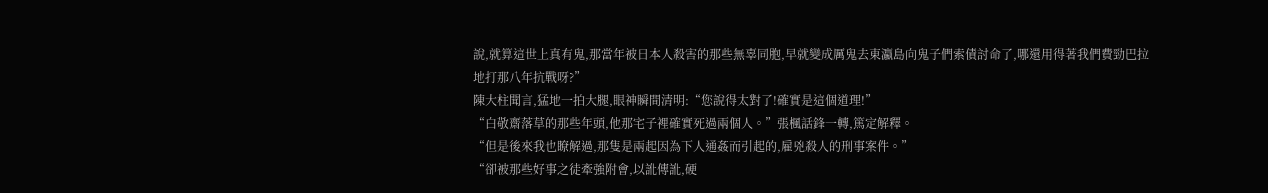說,就算這世上真有鬼,那當年被日本人殺害的那些無辜同胞,早就變成厲鬼去東瀛島向鬼子們索債討命了,哪還用得著我們費勁巴拉地打那八年抗戰呀?”
陳大柱聞言,猛地一拍大腿,眼神瞬間清明:“您說得太對了!確實是這個道理!”
“白敬齋落草的那些年頭,他那宅子裡確實死過兩個人。”張楓話鋒一轉,篤定解釋。
“但是後來我也瞭解過,那隻是兩起因為下人通姦而引起的,雇兇殺人的刑事案件。”
“卻被那些好事之徒牽強附會,以訛傳訛,硬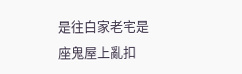是往白家老宅是座鬼屋上亂扣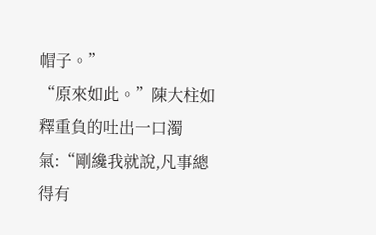帽子。”
“原來如此。”陳大柱如釋重負的吐出一口濁氣:“剛纔我就說,凡事總得有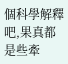個科學解釋吧,果真都是些牽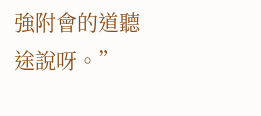強附會的道聽途說呀。”